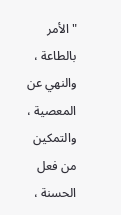" الأمر بالطاعة ، والنهي عن المعصية ، والتمكين من فعل الحسنة ،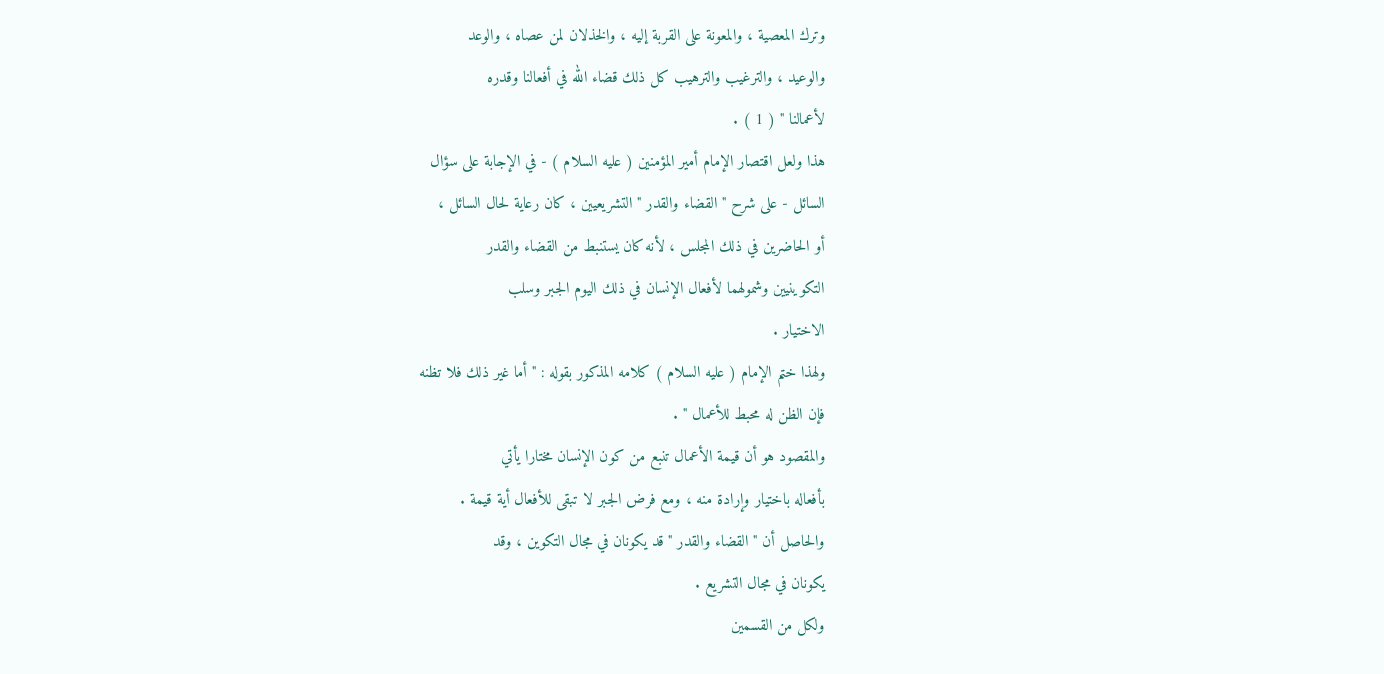وترك المعصية ، والمعونة على القربة إليه ، والخذلان لمن عصاه ، والوعد
والوعيد ، والترغيب والترهيب كل ذلك قضاء الله في أفعالنا وقدره
لأعمالنا " ( 1 ) .
هذا ولعل اقتصار الإمام أمير المؤمنين ( عليه السلام ) - في الإجابة على سؤال
السائل - على شرح " القضاء والقدر " التشريعيين ، كان رعاية لحال السائل ،
أو الحاضرين في ذلك المجلس ، لأنه كان يستنبط من القضاء والقدر
التكوينيين وشمولهما لأفعال الإنسان في ذلك اليوم الجبر وسلب
الاختيار .
ولهذا ختم الإمام ( عليه السلام ) كلامه المذكور بقوله : " أما غير ذلك فلا تظنه
فإن الظن له محبط للأعمال " .
والمقصود هو أن قيمة الأعمال تنبع من كون الإنسان مختارا يأتي
بأفعاله باختيار وإرادة منه ، ومع فرض الجبر لا تبقى للأفعال أية قيمة .
والحاصل أن " القضاء والقدر " قد يكونان في مجال التكوين ، وقد
يكونان في مجال التشريع .
ولكل من القسمين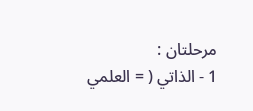مرحلتان :
1 - الذاتي ( = العلمي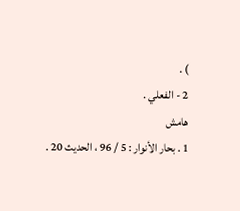) .
2 - الفعلي .
هامش
1 . بحار الأنوار : 5 / 96 ، الحديث 20 .